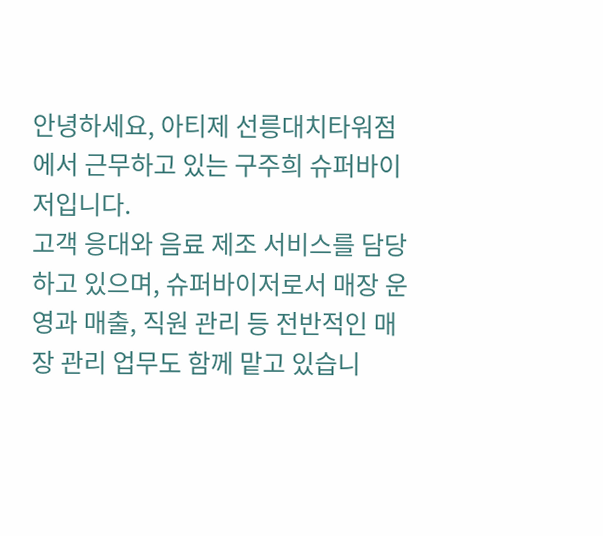안녕하세요, 아티제 선릉대치타워점에서 근무하고 있는 구주희 슈퍼바이저입니다.
고객 응대와 음료 제조 서비스를 담당하고 있으며, 슈퍼바이저로서 매장 운영과 매출, 직원 관리 등 전반적인 매장 관리 업무도 함께 맡고 있습니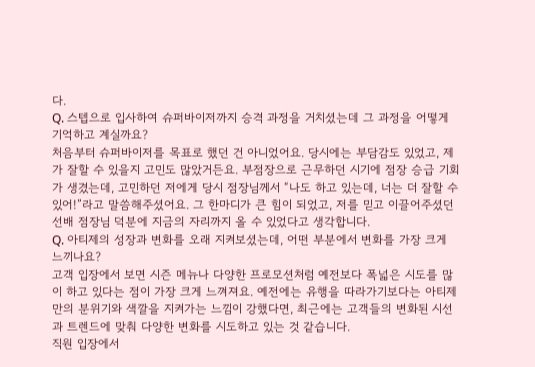다.
Q. 스텝으로 입사하여 슈퍼바이저까지 승격 과정을 거치셨는데 그 과정을 어떻게 기억하고 계실까요?
처음부터 슈퍼바이저를 목표로 했던 건 아니었어요. 당시에는 부담감도 있었고, 제가 잘할 수 있을지 고민도 많았거든요. 부점장으로 근무하던 시기에 점장 승급 기회가 생겼는데, 고민하던 저에게 당시 점장님께서 “나도 하고 있는데, 너는 더 잘할 수 있어!”라고 말씀해주셨어요. 그 한마디가 큰 힘이 되었고, 저를 믿고 이끌어주셨던 선배 점장님 덕분에 지금의 자리까지 올 수 있었다고 생각합니다.
Q. 아티제의 성장과 변화를 오래 지켜보셨는데, 어떤 부분에서 변화를 가장 크게 느끼나요?
고객 입장에서 보면 시즌 메뉴나 다양한 프로모션처럼 예전보다 폭넓은 시도를 많이 하고 있다는 점이 가장 크게 느껴져요. 예전에는 유행을 따라가기보다는 아티제만의 분위기와 색깔을 지켜가는 느낌이 강했다면, 최근에는 고객들의 변화된 시선과 트렌드에 맞춰 다양한 변화를 시도하고 있는 것 같습니다.
직원 입장에서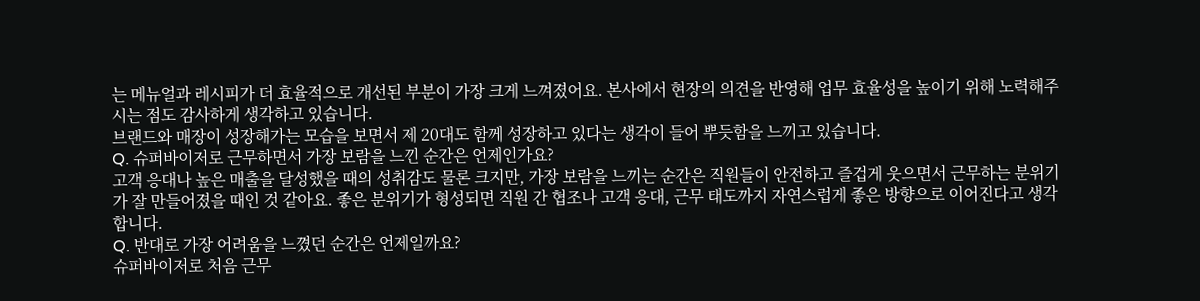는 메뉴얼과 레시피가 더 효율적으로 개선된 부분이 가장 크게 느껴졌어요. 본사에서 현장의 의견을 반영해 업무 효율성을 높이기 위해 노력해주시는 점도 감사하게 생각하고 있습니다.
브랜드와 매장이 성장해가는 모습을 보면서 제 20대도 함께 성장하고 있다는 생각이 들어 뿌듯함을 느끼고 있습니다.
Q. 슈퍼바이저로 근무하면서 가장 보람을 느낀 순간은 언제인가요?
고객 응대나 높은 매출을 달성했을 때의 성취감도 물론 크지만, 가장 보람을 느끼는 순간은 직원들이 안전하고 즐겁게 웃으면서 근무하는 분위기가 잘 만들어졌을 때인 것 같아요. 좋은 분위기가 형성되면 직원 간 협조나 고객 응대, 근무 태도까지 자연스럽게 좋은 방향으로 이어진다고 생각합니다.
Q. 반대로 가장 어려움을 느꼈던 순간은 언제일까요?
슈퍼바이저로 처음 근무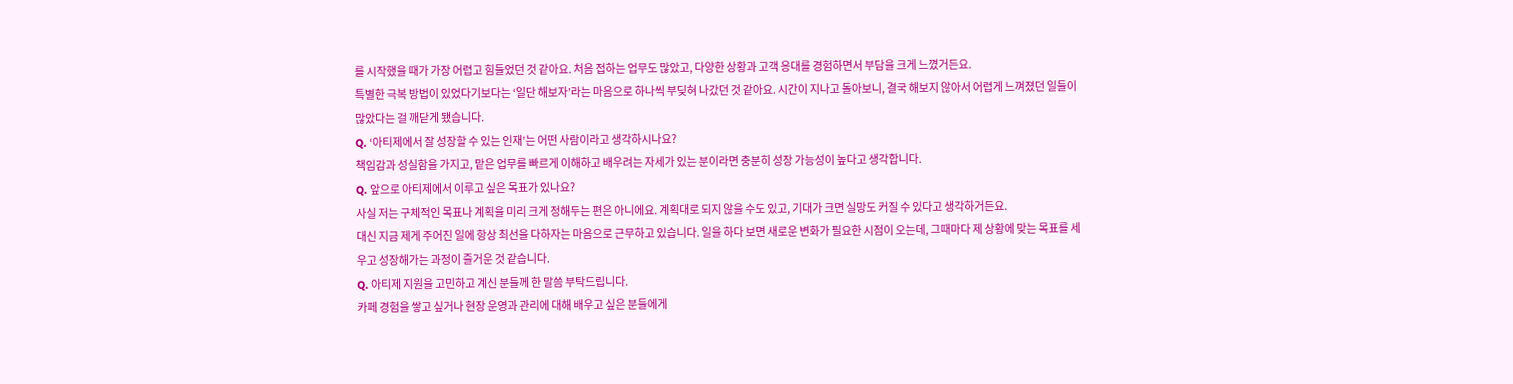를 시작했을 때가 가장 어렵고 힘들었던 것 같아요. 처음 접하는 업무도 많았고, 다양한 상황과 고객 응대를 경험하면서 부담을 크게 느꼈거든요.
특별한 극복 방법이 있었다기보다는 ‘일단 해보자’라는 마음으로 하나씩 부딪혀 나갔던 것 같아요. 시간이 지나고 돌아보니, 결국 해보지 않아서 어렵게 느껴졌던 일들이 많았다는 걸 깨닫게 됐습니다.
Q. ‘아티제에서 잘 성장할 수 있는 인재’는 어떤 사람이라고 생각하시나요?
책임감과 성실함을 가지고, 맡은 업무를 빠르게 이해하고 배우려는 자세가 있는 분이라면 충분히 성장 가능성이 높다고 생각합니다.
Q. 앞으로 아티제에서 이루고 싶은 목표가 있나요?
사실 저는 구체적인 목표나 계획을 미리 크게 정해두는 편은 아니에요. 계획대로 되지 않을 수도 있고, 기대가 크면 실망도 커질 수 있다고 생각하거든요.
대신 지금 제게 주어진 일에 항상 최선을 다하자는 마음으로 근무하고 있습니다. 일을 하다 보면 새로운 변화가 필요한 시점이 오는데, 그때마다 제 상황에 맞는 목표를 세우고 성장해가는 과정이 즐거운 것 같습니다.
Q. 아티제 지원을 고민하고 계신 분들께 한 말씀 부탁드립니다.
카페 경험을 쌓고 싶거나 현장 운영과 관리에 대해 배우고 싶은 분들에게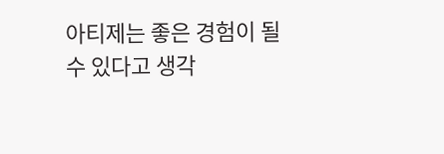아티제는 좋은 경험이 될 수 있다고 생각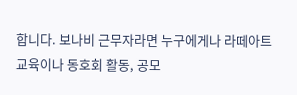합니다. 보나비 근무자라면 누구에게나 라떼아트 교육이나 동호회 활동, 공모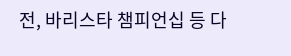전, 바리스타 챔피언십 등 다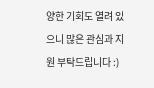양한 기회도 열려 있으니 많은 관심과 지원 부탁드립니다 :)